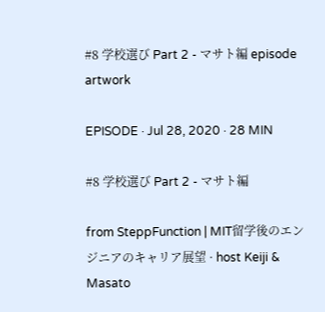#8 学校選び Part 2 - マサト編 episode artwork

EPISODE · Jul 28, 2020 · 28 MIN

#8 学校選び Part 2 - マサト編

from SteppFunction | MIT留学後のエンジニアのキャリア展望 · host Keiji & Masato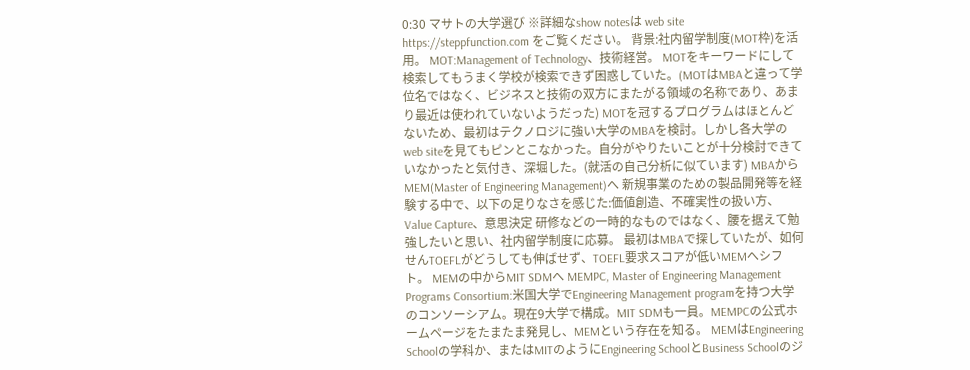0:30 マサトの大学選び ※詳細なshow notesは web site https://steppfunction.com をご覧ください。 背景:社内留学制度(MOT枠)を活用。 MOT:Management of Technology、技術経営。 MOTをキーワードにして検索してもうまく学校が検索できず困惑していた。(MOTはMBAと違って学位名ではなく、ビジネスと技術の双方にまたがる領域の名称であり、あまり最近は使われていないようだった) MOTを冠するプログラムはほとんどないため、最初はテクノロジに強い大学のMBAを検討。しかし各大学のweb siteを見てもピンとこなかった。自分がやりたいことが十分検討できていなかったと気付き、深堀した。(就活の自己分析に似ています) MBAからMEM(Master of Engineering Management)へ 新規事業のための製品開発等を経験する中で、以下の足りなさを感じた:価値創造、不確実性の扱い方、Value Capture、意思決定 研修などの一時的なものではなく、腰を据えて勉強したいと思い、社内留学制度に応募。 最初はMBAで探していたが、如何せんTOEFLがどうしても伸ばせず、TOEFL要求スコアが低いMEMへシフト。 MEMの中からMIT SDMへ MEMPC, Master of Engineering Management Programs Consortium:米国大学でEngineering Management programを持つ大学のコンソーシアム。現在9大学で構成。MIT SDMも一員。MEMPCの公式ホームページをたまたま発見し、MEMという存在を知る。 MEMはEngineering Schoolの学科か、またはMITのようにEngineering SchoolとBusiness Schoolのジ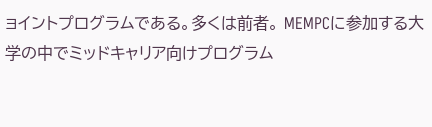ョイントプログラムである。多くは前者。 MEMPCに参加する大学の中でミッドキャリア向けプログラム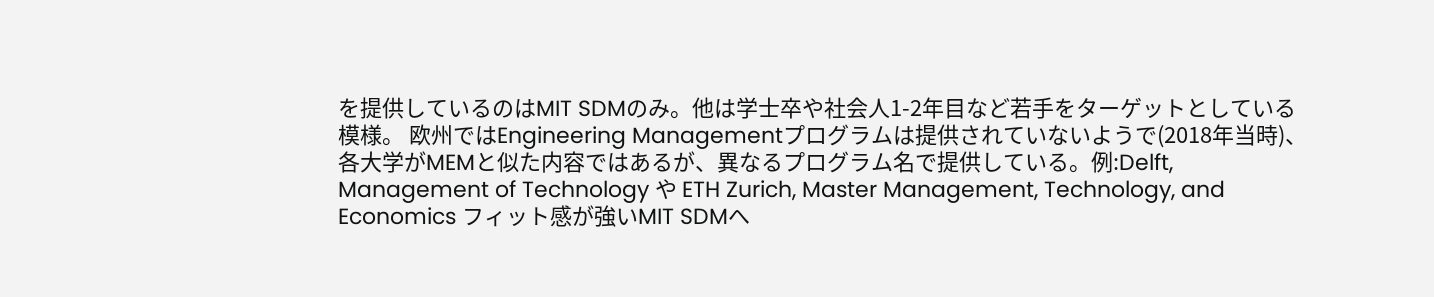を提供しているのはMIT SDMのみ。他は学士卒や社会人1-2年目など若手をターゲットとしている模様。 欧州ではEngineering Managementプログラムは提供されていないようで(2018年当時)、各大学がMEMと似た内容ではあるが、異なるプログラム名で提供している。例:Delft, Management of Technology や ETH Zurich, Master Management, Technology, and Economics フィット感が強いMIT SDMへ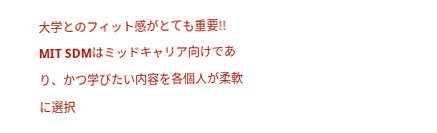大学とのフィット感がとても重要!! MIT SDMはミッドキャリア向けであり、かつ学びたい内容を各個人が柔軟に選択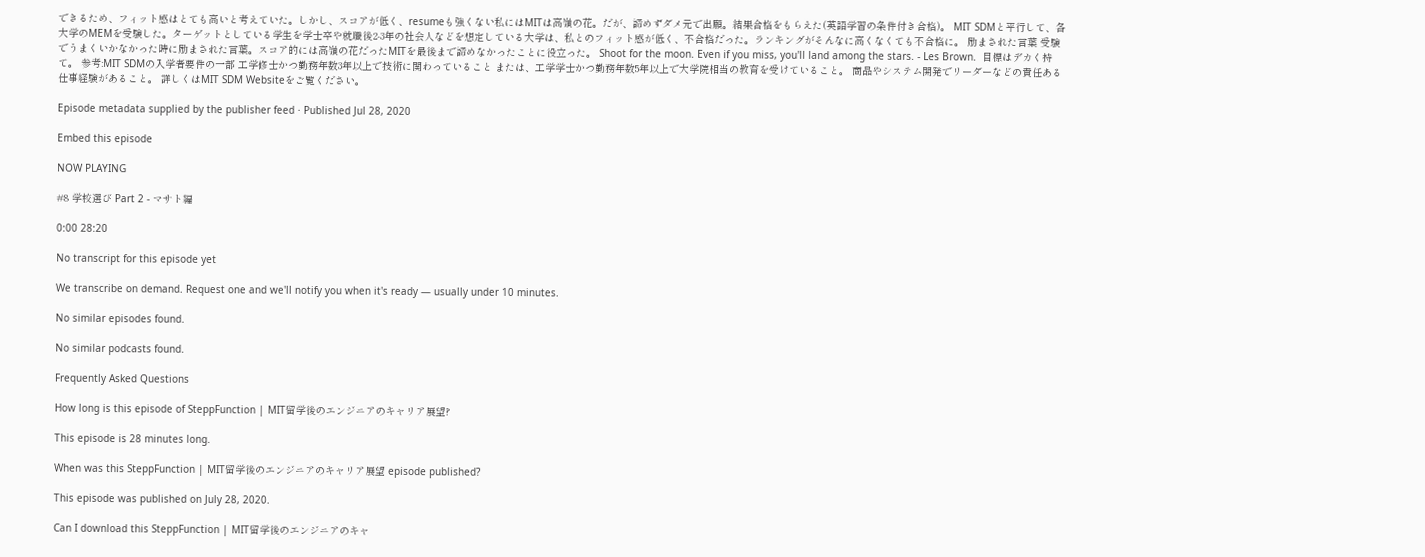できるため、フィット感はとても高いと考えていた。しかし、スコアが低く、resumeも強くない私にはMITは高嶺の花。だが、諦めずダメ元で出願。結果合格をもらえた(英語学習の条件付き合格)。 MIT SDMと平行して、各大学のMEMを受験した。ターゲットとしている学生を学士卒や就職後2-3年の社会人などを想定している大学は、私とのフィット感が低く、不合格だった。ランキングがそんなに高くなくても不合格に。 励まされた言葉 受験でうまくいかなかった時に励まされた言葉。スコア的には高嶺の花だったMITを最後まで諦めなかったことに役立った。 Shoot for the moon. Even if you miss, you'll land among the stars. - Les Brown.  目標はデカく持て。 参考:MIT SDMの入学者要件の一部 工学修士かつ勤務年数3年以上で技術に関わっていること または、工学学士かつ勤務年数5年以上で大学院相当の教育を受けていること。 商品やシステム開発でリーダーなどの責任ある仕事経験があること。 詳しくはMIT SDM Websiteをご覧ください。

Episode metadata supplied by the publisher feed · Published Jul 28, 2020

Embed this episode

NOW PLAYING

#8 学校選び Part 2 - マサト編

0:00 28:20

No transcript for this episode yet

We transcribe on demand. Request one and we'll notify you when it's ready — usually under 10 minutes.

No similar episodes found.

No similar podcasts found.

Frequently Asked Questions

How long is this episode of SteppFunction | MIT留学後のエンジニアのキャリア展望?

This episode is 28 minutes long.

When was this SteppFunction | MIT留学後のエンジニアのキャリア展望 episode published?

This episode was published on July 28, 2020.

Can I download this SteppFunction | MIT留学後のエンジニアのキャ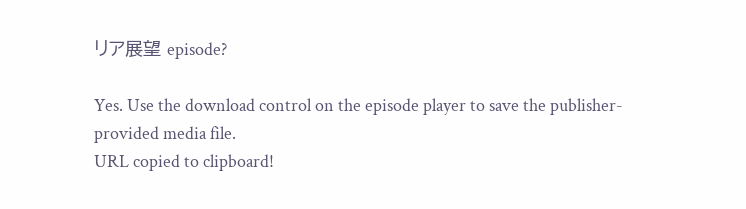リア展望 episode?

Yes. Use the download control on the episode player to save the publisher-provided media file.
URL copied to clipboard!